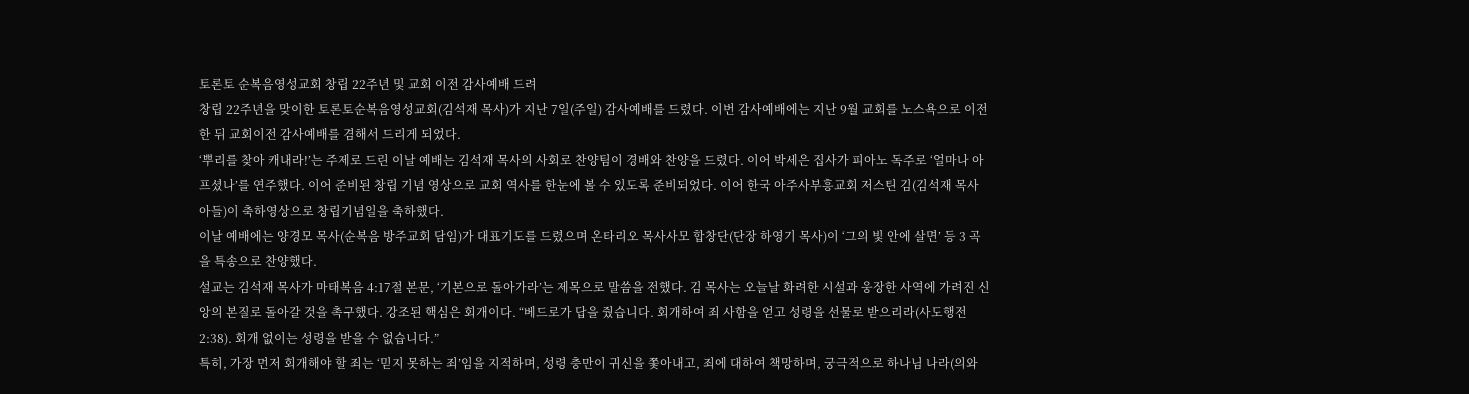토론토 순복음영성교회 창립 22주년 및 교회 이전 감사예배 드려
창립 22주년을 맞이한 토론토순복음영성교회(김석재 목사)가 지난 7일(주일) 감사예배를 드렸다. 이번 감사예배에는 지난 9월 교회를 노스욕으로 이전한 뒤 교회이전 감사예배를 겸해서 드리게 되었다.
‘뿌리를 찾아 캐내라!’는 주제로 드린 이날 예배는 김석재 목사의 사회로 찬양팀이 경배와 찬양을 드렸다. 이어 박세은 집사가 피아노 독주로 ‘얼마나 아프셨나’를 연주했다. 이어 준비된 창립 기념 영상으로 교회 역사를 한눈에 볼 수 있도록 준비되었다. 이어 한국 아주사부흥교회 저스틴 김(김석재 목사 아들)이 축하영상으로 창립기념일을 축하했다.
이날 예배에는 양경모 목사(순복음 방주교회 담임)가 대표기도를 드렸으며 온타리오 목사사모 합창단(단장 하영기 목사)이 ‘그의 빛 안에 살면’ 등 3 곡을 특송으로 찬양했다.
설교는 김석재 목사가 마태복음 4:17절 본문, ‘기본으로 돌아가라’는 제목으로 말씀을 전했다. 김 목사는 오늘날 화려한 시설과 웅장한 사역에 가려진 신앙의 본질로 돌아갈 것을 촉구했다. 강조된 핵심은 회개이다. “베드로가 답을 줬습니다. 회개하여 죄 사함을 얻고 성령을 선물로 받으리라(사도행전 2:38). 회개 없이는 성령을 받을 수 없습니다.”
특히, 가장 먼저 회개해야 할 죄는 ‘믿지 못하는 죄’임을 지적하며, 성령 충만이 귀신을 쫓아내고, 죄에 대하여 책망하며, 궁극적으로 하나님 나라(의와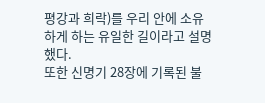평강과 희락)를 우리 안에 소유하게 하는 유일한 길이라고 설명했다.
또한 신명기 28장에 기록된 불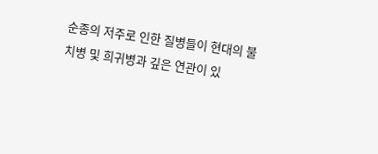순종의 저주로 인한 질병들이 현대의 불치병 및 희귀병과 깊은 연관이 있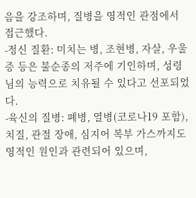음을 강조하며, 질병을 영적인 관점에서 접근했다.
-정신 질환: 미치는 병, 조현병, 자살, 우울증 등은 불순종의 저주에 기인하며, 성령님의 능력으로 치유될 수 있다고 선포되었다.
-육신의 질병: 폐병, 열병(코로나19 포함), 치질, 관절 장애, 심지어 복부 가스까지도 영적인 원인과 관련되어 있으며,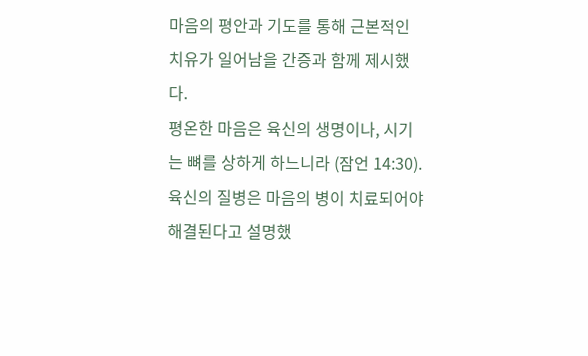마음의 평안과 기도를 통해 근본적인 치유가 일어남을 간증과 함께 제시했다.
평온한 마음은 육신의 생명이나, 시기는 뼈를 상하게 하느니라 (잠언 14:30). 육신의 질병은 마음의 병이 치료되어야 해결된다고 설명했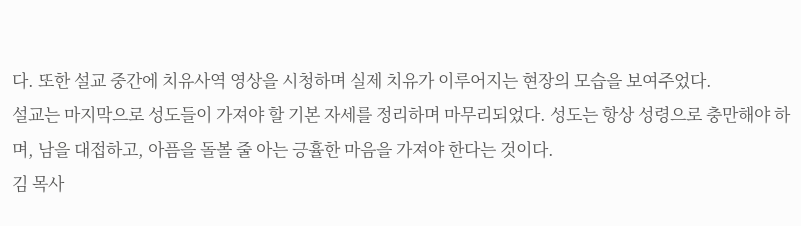다. 또한 설교 중간에 치유사역 영상을 시청하며 실제 치유가 이루어지는 현장의 모습을 보여주었다.
설교는 마지막으로 성도들이 가져야 할 기본 자세를 정리하며 마무리되었다. 성도는 항상 성령으로 충만해야 하며, 남을 대접하고, 아픔을 돌볼 줄 아는 긍휼한 마음을 가져야 한다는 것이다.
김 목사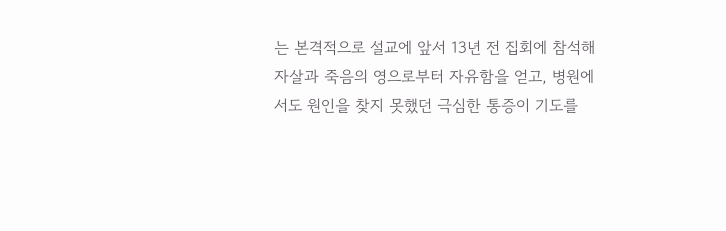는 본격적으로 설교에 앞서 13년 전 집회에 참석해 자살과 죽음의 영으로부터 자유함을 얻고, 병원에서도 원인을 찾지 못했던 극심한 통증이 기도를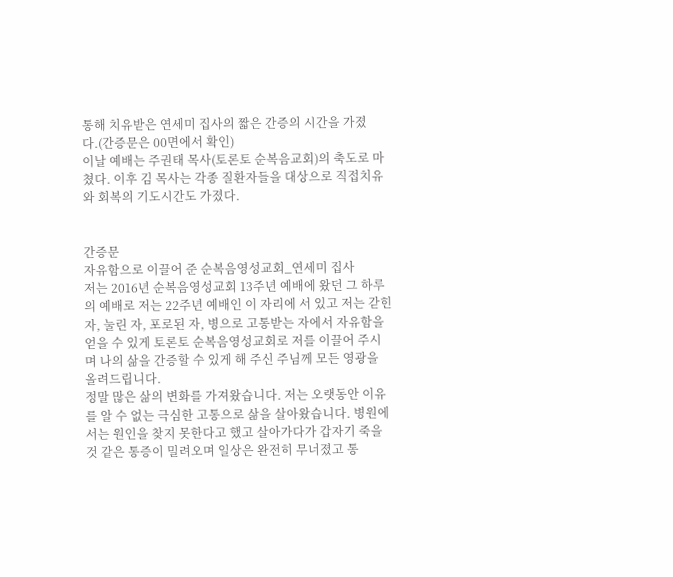통해 치유받은 연세미 집사의 짧은 간증의 시간을 가졌다.(간증문은 00면에서 확인)
이날 예배는 주권태 목사(토론토 순복음교회)의 축도로 마쳤다. 이후 김 목사는 각종 질환자들을 대상으로 직접치유와 회복의 기도시간도 가졌다.


간증문
자유함으로 이끌어 준 순복음영성교회_연세미 집사
저는 2016년 순복음영성교회 13주년 예배에 왔던 그 하루의 예배로 저는 22주년 예배인 이 자리에 서 있고 저는 갇힌 자, 눌린 자, 포로된 자, 병으로 고통받는 자에서 자유함을 얻을 수 있게 토론토 순복음영성교회로 저를 이끌어 주시며 나의 삶을 간증할 수 있게 해 주신 주님께 모든 영광을 올려드립니다.
정말 많은 삶의 변화를 가져왔습니다. 저는 오랫동안 이유를 알 수 없는 극심한 고통으로 삶을 살아왔습니다. 병원에서는 원인을 찾지 못한다고 했고 살아가다가 갑자기 죽을 것 같은 통증이 밀려오며 일상은 완전히 무너졌고 통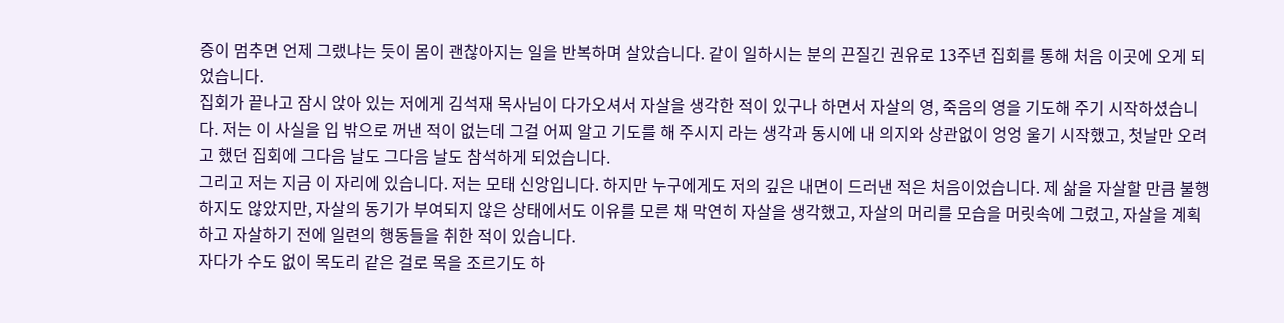증이 멈추면 언제 그랬냐는 듯이 몸이 괜찮아지는 일을 반복하며 살았습니다. 같이 일하시는 분의 끈질긴 권유로 13주년 집회를 통해 처음 이곳에 오게 되었습니다.
집회가 끝나고 잠시 앉아 있는 저에게 김석재 목사님이 다가오셔서 자살을 생각한 적이 있구나 하면서 자살의 영, 죽음의 영을 기도해 주기 시작하셨습니다. 저는 이 사실을 입 밖으로 꺼낸 적이 없는데 그걸 어찌 알고 기도를 해 주시지 라는 생각과 동시에 내 의지와 상관없이 엉엉 울기 시작했고, 첫날만 오려고 했던 집회에 그다음 날도 그다음 날도 참석하게 되었습니다.
그리고 저는 지금 이 자리에 있습니다. 저는 모태 신앙입니다. 하지만 누구에게도 저의 깊은 내면이 드러낸 적은 처음이었습니다. 제 삶을 자살할 만큼 불행하지도 않았지만, 자살의 동기가 부여되지 않은 상태에서도 이유를 모른 채 막연히 자살을 생각했고, 자살의 머리를 모습을 머릿속에 그렸고, 자살을 계획하고 자살하기 전에 일련의 행동들을 취한 적이 있습니다.
자다가 수도 없이 목도리 같은 걸로 목을 조르기도 하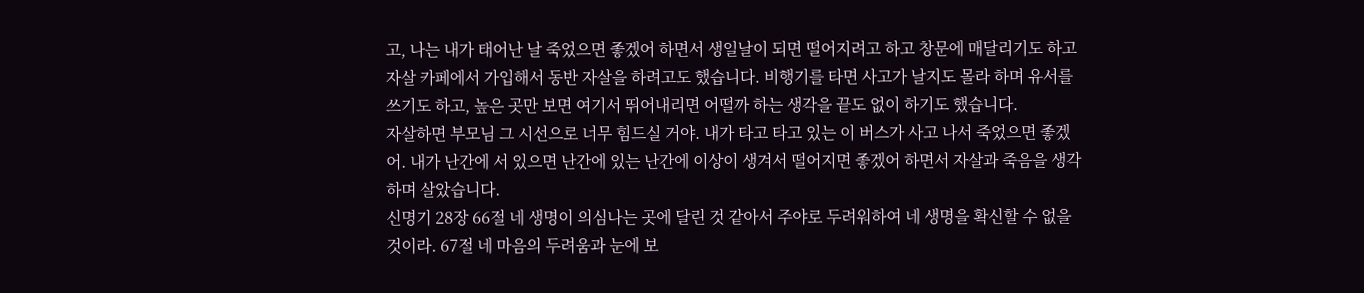고, 나는 내가 태어난 날 죽었으면 좋겠어 하면서 생일날이 되면 떨어지려고 하고 창문에 매달리기도 하고 자살 카페에서 가입해서 동반 자살을 하려고도 했습니다. 비행기를 타면 사고가 날지도 몰라 하며 유서를 쓰기도 하고, 높은 곳만 보면 여기서 뛰어내리면 어떨까 하는 생각을 끝도 없이 하기도 했습니다.
자살하면 부모님 그 시선으로 너무 힘드실 거야. 내가 타고 타고 있는 이 버스가 사고 나서 죽었으면 좋겠어. 내가 난간에 서 있으면 난간에 있는 난간에 이상이 생겨서 떨어지면 좋겠어 하면서 자살과 죽음을 생각하며 살았습니다.
신명기 28장 66절 네 생명이 의심나는 곳에 달린 것 같아서 주야로 두려워하여 네 생명을 확신할 수 없을 것이라. 67절 네 마음의 두려움과 눈에 보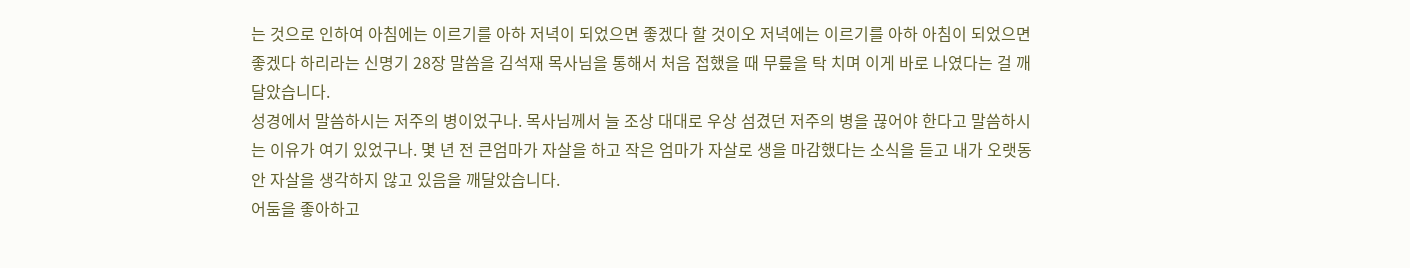는 것으로 인하여 아침에는 이르기를 아하 저녁이 되었으면 좋겠다 할 것이오 저녁에는 이르기를 아하 아침이 되었으면 좋겠다 하리라는 신명기 28장 말씀을 김석재 목사님을 통해서 처음 접했을 때 무릎을 탁 치며 이게 바로 나였다는 걸 깨달았습니다.
성경에서 말씀하시는 저주의 병이었구나. 목사님께서 늘 조상 대대로 우상 섬겼던 저주의 병을 끊어야 한다고 말씀하시는 이유가 여기 있었구나. 몇 년 전 큰엄마가 자살을 하고 작은 엄마가 자살로 생을 마감했다는 소식을 듣고 내가 오랫동안 자살을 생각하지 않고 있음을 깨달았습니다.
어둠을 좋아하고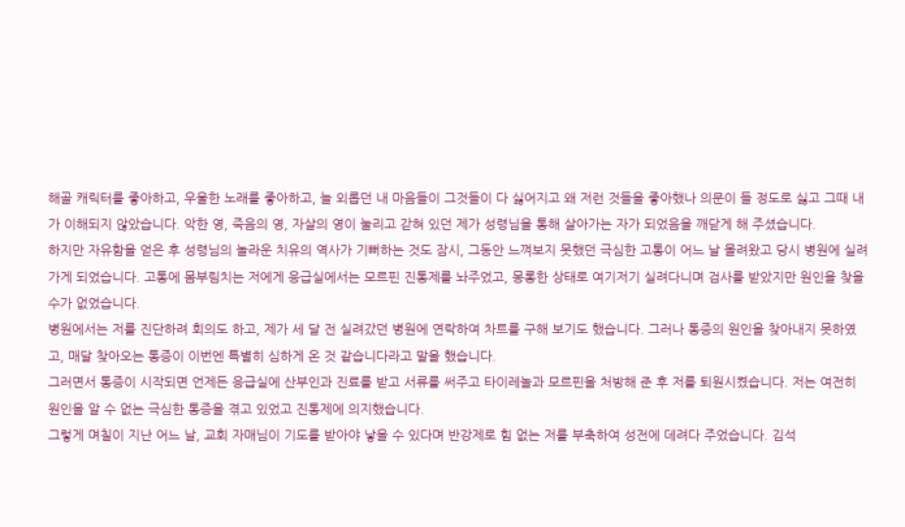해골 캐릭터를 좋아하고, 우울한 노래를 좋아하고, 늘 외롭던 내 마음들이 그것들이 다 싫어지고 왜 저런 것들을 좋아했나 의문이 들 정도로 싫고 그때 내가 이해되지 않았습니다. 악한 영, 죽음의 영, 자살의 영이 눌리고 갇혀 있던 제가 성령님을 통해 살아가는 자가 되었음을 깨닫게 해 주셨습니다.
하지만 자유함을 얻은 후 성령님의 놀라운 치유의 역사가 기뻐하는 것도 잠시, 그동안 느껴보지 못했던 극심한 고통이 어느 날 몰려왔고 당시 병원에 실려가게 되었습니다. 고통에 몸부림치는 저에게 응급실에서는 모르핀 진통제를 놔주었고, 몽롱한 상태로 여기저기 실려다니며 검사를 받았지만 원인을 찾을 수가 없었습니다.
병원에서는 저를 진단하려 회의도 하고, 제가 세 달 전 실려갔던 병원에 연락하여 차트를 구해 보기도 했습니다. 그러나 통증의 원인을 찾아내지 못하였고, 매달 찾아오는 통증이 이번엔 특별히 심하게 온 것 같습니다라고 말을 했습니다.
그러면서 통증이 시작되면 언제든 응급실에 산부인과 진료를 받고 서류를 써주고 타이레놀과 모르핀을 처방해 준 후 저를 퇴원시켰습니다. 저는 여전히 원인을 알 수 없는 극심한 통증을 겪고 있었고 진통제에 의지했습니다.
그렇게 며칠이 지난 어느 날, 교회 자매님이 기도를 받아야 낳을 수 있다며 반강제로 힘 없는 저를 부축하여 성전에 데려다 주었습니다. 김석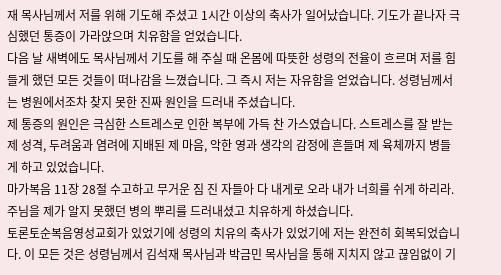재 목사님께서 저를 위해 기도해 주셨고 1시간 이상의 축사가 일어났습니다. 기도가 끝나자 극심했던 통증이 가라앉으며 치유함을 얻었습니다.
다음 날 새벽에도 목사님께서 기도를 해 주실 때 온몸에 따뜻한 성령의 전율이 흐르며 저를 힘들게 했던 모든 것들이 떠나감을 느꼈습니다. 그 즉시 저는 자유함을 얻었습니다. 성령님께서는 병원에서조차 찾지 못한 진짜 원인을 드러내 주셨습니다.
제 통증의 원인은 극심한 스트레스로 인한 복부에 가득 찬 가스였습니다. 스트레스를 잘 받는 제 성격, 두려움과 염려에 지배된 제 마음, 악한 영과 생각의 감정에 흔들며 제 육체까지 병들게 하고 있었습니다.
마가복음 11장 28절 수고하고 무거운 짐 진 자들아 다 내게로 오라 내가 너희를 쉬게 하리라. 주님을 제가 알지 못했던 병의 뿌리를 드러내셨고 치유하게 하셨습니다.
토론토순복음영성교회가 있었기에 성령의 치유의 축사가 있었기에 저는 완전히 회복되었습니다. 이 모든 것은 성령님께서 김석재 목사님과 박금민 목사님을 통해 지치지 않고 끊임없이 기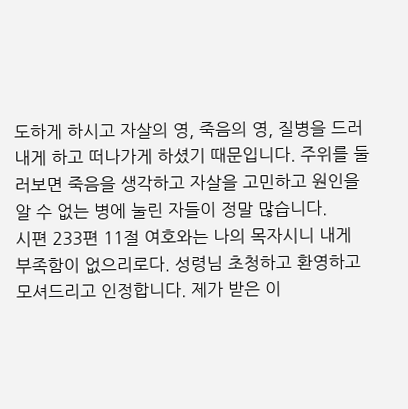도하게 하시고 자살의 영, 죽음의 영, 질병을 드러내게 하고 떠나가게 하셨기 때문입니다. 주위를 둘러보면 죽음을 생각하고 자살을 고민하고 원인을 알 수 없는 병에 눌린 자들이 정말 많습니다.
시편 233편 11절 여호와는 나의 목자시니 내게 부족함이 없으리로다. 성령님 초청하고 환영하고 모셔드리고 인정합니다. 제가 받은 이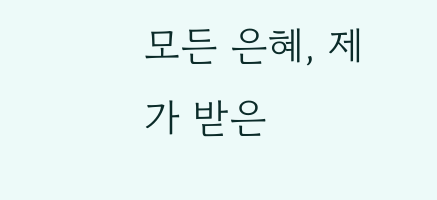모든 은혜, 제가 받은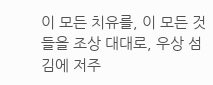이 모든 치유를, 이 모든 것들을 조상 대대로, 우상 섬김에 저주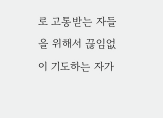로 고통받는 자들을 위해서 끊임없이 기도하는 자가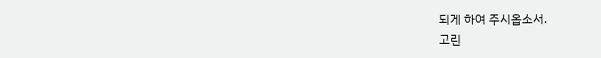되게 하여 주시옵소서.
고린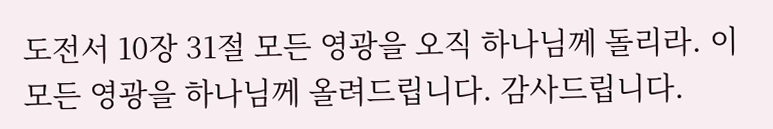도전서 10장 31절 모든 영광을 오직 하나님께 돌리라. 이 모든 영광을 하나님께 올려드립니다. 감사드립니다.